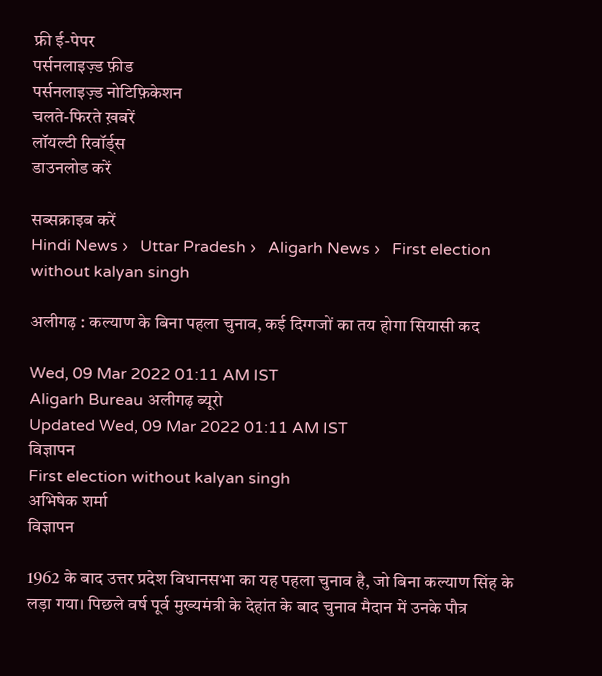फ्री ई-पेपर
पर्सनलाइज़्ड फ़ीड
पर्सनलाइज़्ड नोटिफ़िकेशन
चलते-फिरते ख़बरें
लॉयल्टी रिवॉर्ड्स
डाउनलोड करें

सब्सक्राइब करें
Hindi News ›   Uttar Pradesh ›   Aligarh News ›   First election without kalyan singh

अलीगढ़ : कल्याण के बिना पहला चुनाव, कई दिग्गजों का तय होगा सियासी कद

Wed, 09 Mar 2022 01:11 AM IST
Aligarh Bureau अलीगढ़ ब्यूरो
Updated Wed, 09 Mar 2022 01:11 AM IST
विज्ञापन
First election without kalyan singh
अभिषेक शर्मा
विज्ञापन

1962 के बाद उत्तर प्रदेश विधानसभा का यह पहला चुनाव है, जो बिना कल्याण सिंह के लड़ा गया। पिछले वर्ष पूर्व मुख्यमंत्री के देहांत के बाद चुनाव मैदान में उनके पौत्र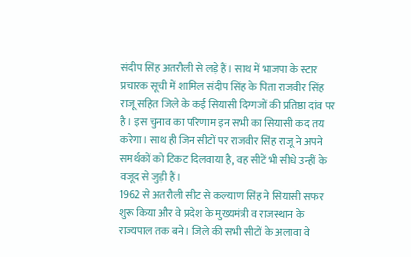संदीप सिंह अतरौली से लड़े हैं। साथ में भाजपा के स्टार प्रचारक सूची में शामिल संदीप सिंह के पिता राजवीर सिंह राजू सहित जिले के कई सियासी दिग्गजों की प्रतिष्ठा दांव पर है। इस चुनाव का परिणाम इन सभी का सियासी कद तय करेगा। साथ ही जिन सीटों पर राजवीर सिंह राजू ने अपने समर्थकों को टिकट दिलवाया है, वह सीटें भी सीधे उन्हीं के वजूद से जुड़ी हैं।
1962 से अतरौली सीट से कल्याण सिंह ने सियासी सफर शुरू किया और वे प्रदेश के मुख्यमंत्री व राजस्थान के राज्यपाल तक बने। जिले की सभी सीटों के अलावा वे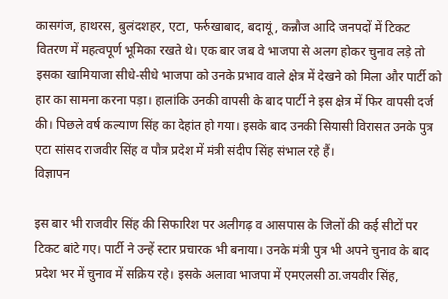कासगंज, हाथरस, बुलंदशहर, एटा, फर्रुखाबाद, बदायूं, कन्नौज आदि जनपदों में टिकट वितरण में महत्वपूर्ण भूमिका रखते थे। एक बार जब वे भाजपा से अलग होकर चुनाव लड़े तो इसका खामियाजा सीधे-सीधे भाजपा को उनके प्रभाव वाले क्षेत्र में देखने को मिला और पार्टी को हार का सामना करना पड़ा। हालांकि उनकी वापसी के बाद पार्टी ने इस क्षेत्र में फिर वापसी दर्ज की। पिछले वर्ष कल्याण सिंह का देहांत हो गया। इसके बाद उनकी सियासी विरासत उनके पुत्र एटा सांसद राजवीर सिंह व पौत्र प्रदेश में मंत्री संदीप सिंह संभाल रहे हैं।
विज्ञापन

इस बार भी राजवीर सिंह की सिफारिश पर अलीगढ़ व आसपास के जिलों की कई सीटों पर टिकट बांटे गए। पार्टी ने उन्हें स्टार प्रचारक भी बनाया। उनके मंत्री पुत्र भी अपने चुनाव के बाद प्रदेश भर में चुनाव में सक्रिय रहे। इसके अलावा भाजपा में एमएलसी ठा.जयवीर सिंह,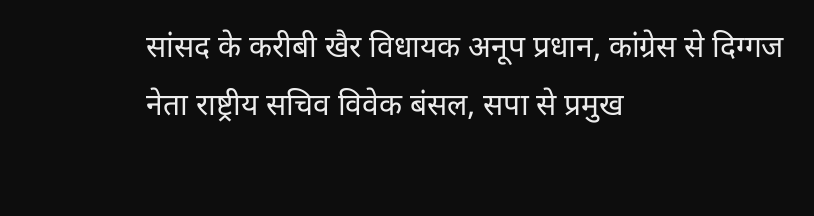सांसद के करीबी खैर विधायक अनूप प्रधान, कांग्रेस से दिग्गज नेता राष्ट्रीय सचिव विवेक बंसल, सपा से प्रमुख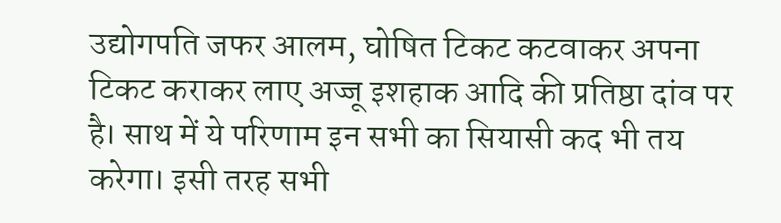उद्योगपति जफर आलम, घोषित टिकट कटवाकर अपना टिकट कराकर लाए अज्जू इशहाक आदि की प्रतिष्ठा दांव पर है। साथ में ये परिणाम इन सभी का सियासी कद भी तय करेगा। इसी तरह सभी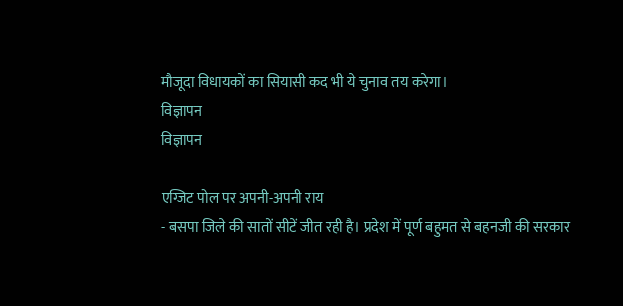मौजूदा विधायकों का सियासी कद भी ये चुनाव तय करेगा।
विज्ञापन
विज्ञापन

एग्जिट पोल पर अपनी-अपनी राय
- बसपा जिले की सातों सीटें जीत रही है। प्रदेश में पूर्ण बहुमत से बहनजी की सरकार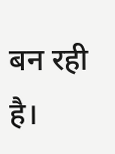बन रही है।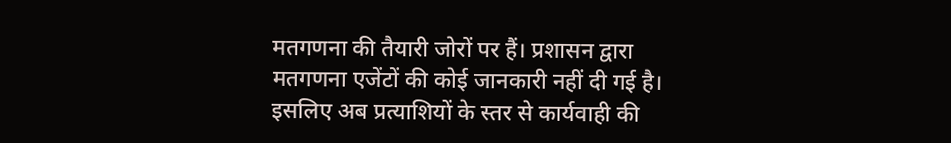मतगणना की तैयारी जोरों पर हैं। प्रशासन द्वारा मतगणना एजेंटों की कोई जानकारी नहीं दी गई है। इसलिए अब प्रत्याशियों के स्तर से कार्यवाही की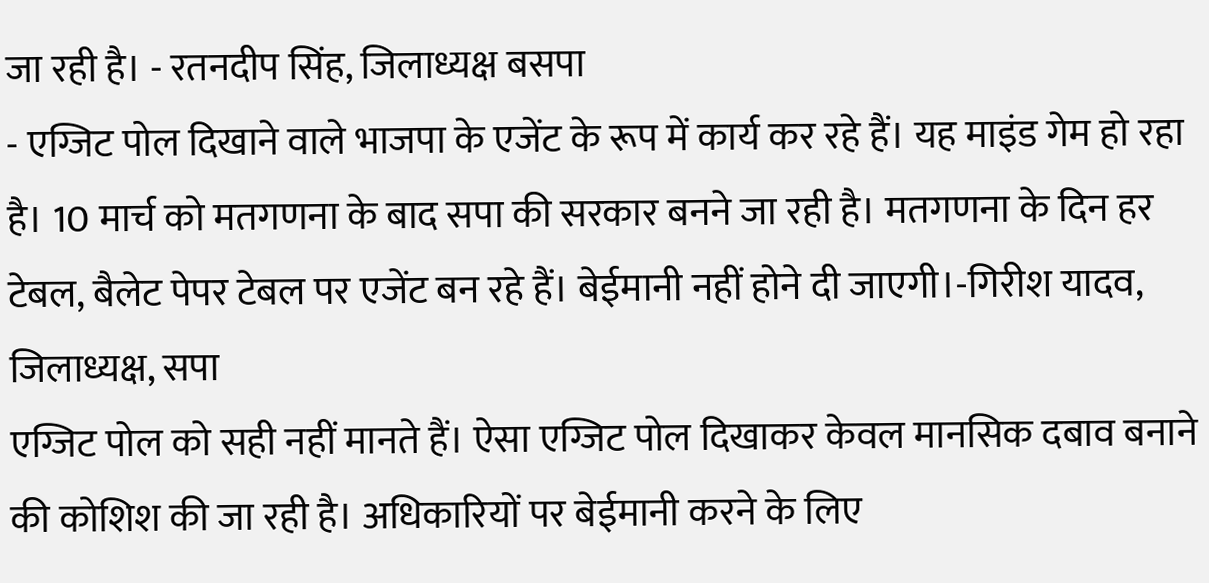जा रही है। - रतनदीप सिंह, जिलाध्यक्ष बसपा
- एग्जिट पोल दिखाने वाले भाजपा के एजेंट के रूप में कार्य कर रहे हैं। यह माइंड गेम हो रहा है। 10 मार्च को मतगणना के बाद सपा की सरकार बनने जा रही है। मतगणना के दिन हर टेबल, बैलेट पेपर टेबल पर एजेंट बन रहे हैं। बेईमानी नहीं होने दी जाएगी।-गिरीश यादव, जिलाध्यक्ष, सपा
एग्जिट पोल को सही नहीं मानते हैं। ऐसा एग्जिट पोल दिखाकर केवल मानसिक दबाव बनाने की कोशिश की जा रही है। अधिकारियों पर बेईमानी करने के लिए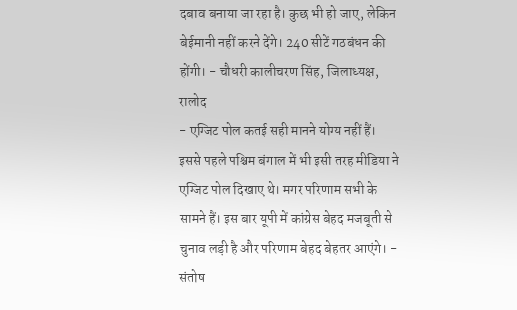दबाव बनाया जा रहा है। कुछ भी हो जाए, लेकिन बेईमानी नहीं करने देंगे। 240 सीटें गठबंधन की होंगी। - चौधरी कालीचरण सिंह, जिलाध्यक्ष, रालोद
- एग्जिट पोल कतई सही मानने योग्य नहीं हैं। इससे पहले पश्चिम बंगाल में भी इसी तरह मीडिया ने एग्जिट पोल दिखाए थे। मगर परिणाम सभी के सामने हैं। इस बार यूपी में कांग्रेस बेहद मजबूती से चुनाव लड़ी है और परिणाम बेहद बेहतर आएंगे। - संतोष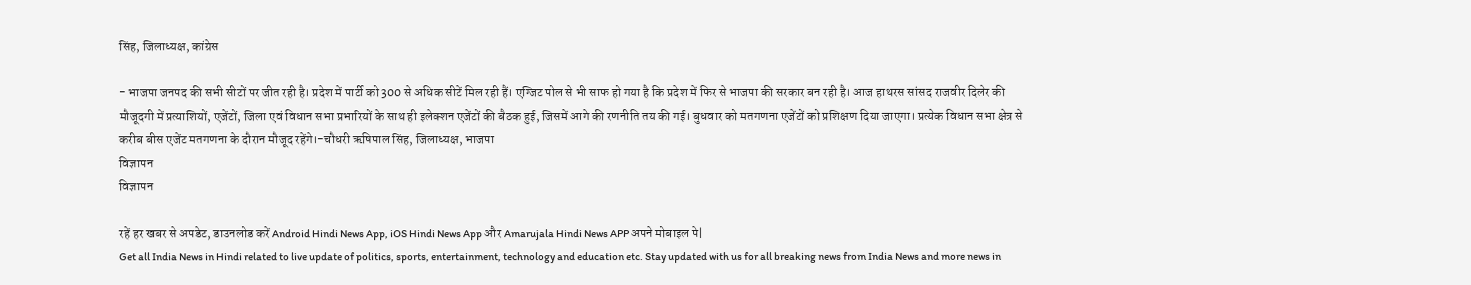सिंह, जिलाध्यक्ष, कांग्रेस

- भाजपा जनपद की सभी सीटों पर जीत रही है। प्रदेश में पार्टी को 300 से अधिक सीटें मिल रही हैं। एग्जिट पोल से भी साफ हो गया है कि प्रदेश में फिर से भाजपा की सरकार बन रही है। आज हाथरस सांसद राजवीर दिलेर की मौजूदगी में प्रत्याशियों, एजेंटों, जिला एवं विधान सभा प्रभारियों के साथ ही इलेक्शन एजेंटों की बैठक हुई, जिसमें आगे की रणनीति तय की गई। बुधवार को मतगणना एजेंटों को प्रशिक्षण दिया जाएगा। प्रत्येक विधान सभा क्षेत्र से करीब बीस एजेंट मतगणना के दौरान मौजूद रहेंगे।-चौधरी ऋषिपाल सिंह, जिलाध्यक्ष, भाजपा
विज्ञापन
विज्ञापन

रहें हर खबर से अपडेट, डाउनलोड करें Android Hindi News App, iOS Hindi News App और Amarujala Hindi News APP अपने मोबाइल पे|
Get all India News in Hindi related to live update of politics, sports, entertainment, technology and education etc. Stay updated with us for all breaking news from India News and more news in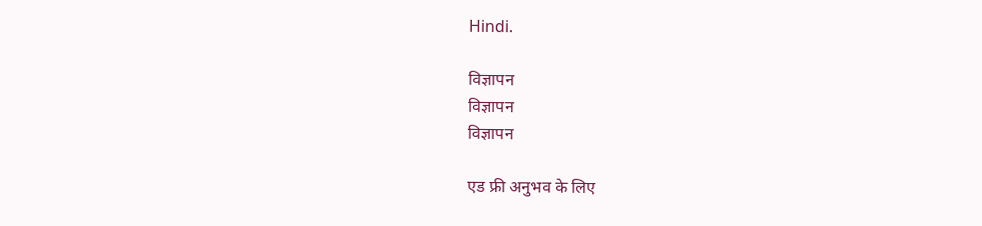Hindi.

विज्ञापन
विज्ञापन
विज्ञापन

एड फ्री अनुभव के लिए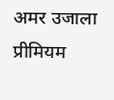अमर उजाला प्रीमियम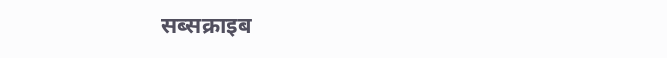सब्सक्राइब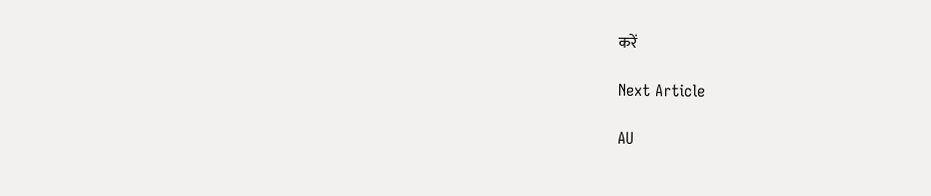करें

Next Article

AU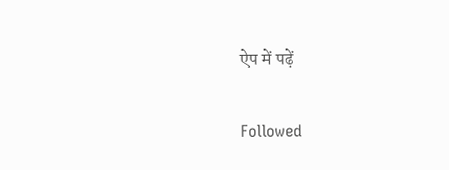ऐप में पढ़ें

Followed